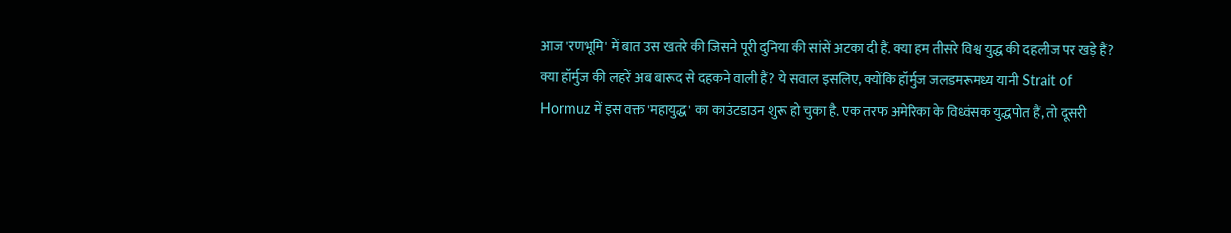आज 'रणभूमि' में बात उस खतरे की जिसने पूरी दुनिया की सांसें अटका दी हैं. क्या हम तीसरे विश्व युद्ध की दहलीज पर खड़े हैं? क्या हॉर्मुज की लहरें अब बारूद से दहकने वाली हैं? ये सवाल इसलिए, क्योंकि हॉर्मुज जलडमरूमध्य यानी Strait of Hormuz में इस वक्त 'महायुद्ध' का काउंटडाउन शुरू हो चुका है. एक तरफ अमेरिका के विध्वंसक युद्धपोत हैं, तो दूसरी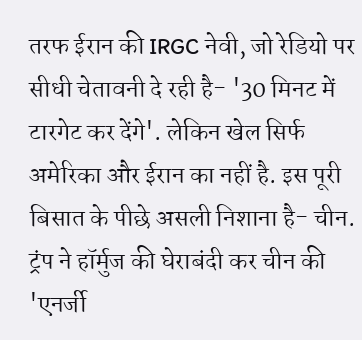तरफ ईरान की IRGC नेवी, जो रेडियो पर सीधी चेतावनी दे रही है- '30 मिनट में टारगेट कर देंगे'. लेकिन खेल सिर्फ अमेरिका और ईरान का नहीं है. इस पूरी बिसात के पीछे असली निशाना है- चीन. ट्रंप ने हॉर्मुज की घेराबंदी कर चीन की 'एनर्जी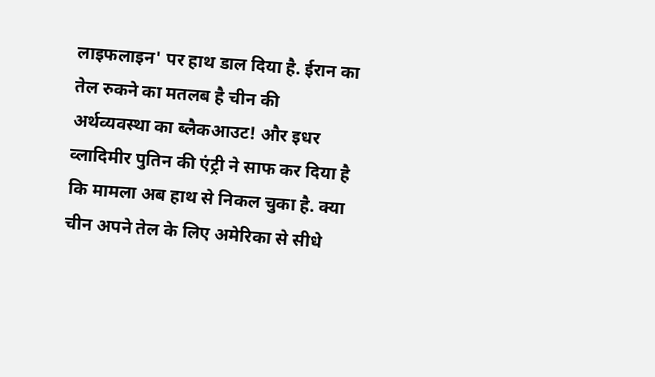लाइफलाइन' पर हाथ डाल दिया है. ईरान का तेल रुकने का मतलब है चीन की अर्थव्यवस्था का ब्लैकआउट! और इधर व्लादिमीर पुतिन की एंट्री ने साफ कर दिया है कि मामला अब हाथ से निकल चुका है. क्या चीन अपने तेल के लिए अमेरिका से सीधे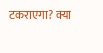टकराएगा? क्या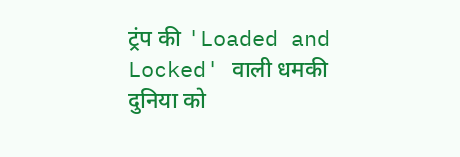ट्रंप की 'Loaded and Locked' वाली धमकी दुनिया को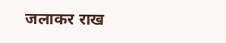जलाकर राख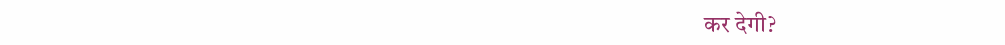कर देगी?